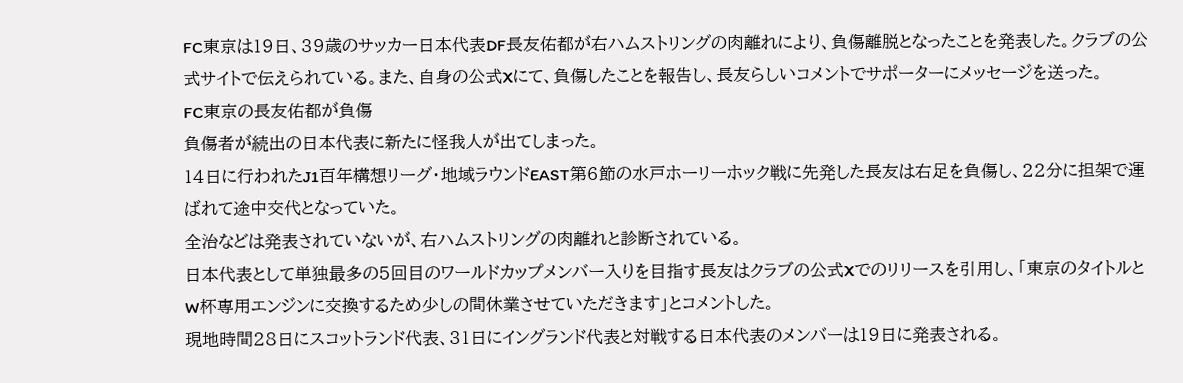FC東京は19日、39歳のサッカー日本代表DF長友佑都が右ハムストリングの肉離れにより、負傷離脱となったことを発表した。クラブの公式サイトで伝えられている。また、自身の公式Xにて、負傷したことを報告し、長友らしいコメントでサポーターにメッセージを送った。
FC東京の長友佑都が負傷
負傷者が続出の日本代表に新たに怪我人が出てしまった。
14日に行われたJ1百年構想リーグ・地域ラウンドEAST第6節の水戸ホーリーホック戦に先発した長友は右足を負傷し、22分に担架で運ばれて途中交代となっていた。
全治などは発表されていないが、右ハムストリングの肉離れと診断されている。
日本代表として単独最多の5回目のワールドカップメンバー入りを目指す長友はクラブの公式Xでのリリースを引用し、「東京のタイトルとW杯専用エンジンに交換するため少しの間休業させていただきます」とコメントした。
現地時間28日にスコットランド代表、31日にイングランド代表と対戦する日本代表のメンバーは19日に発表される。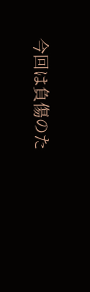今回は負傷のた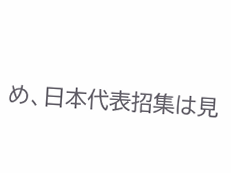め、日本代表招集は見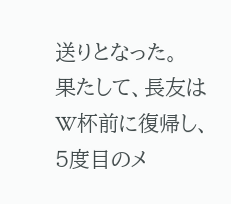送りとなった。
果たして、長友はW杯前に復帰し、5度目のメ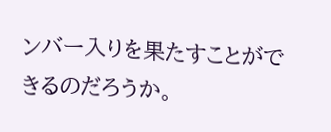ンバー入りを果たすことができるのだろうか。